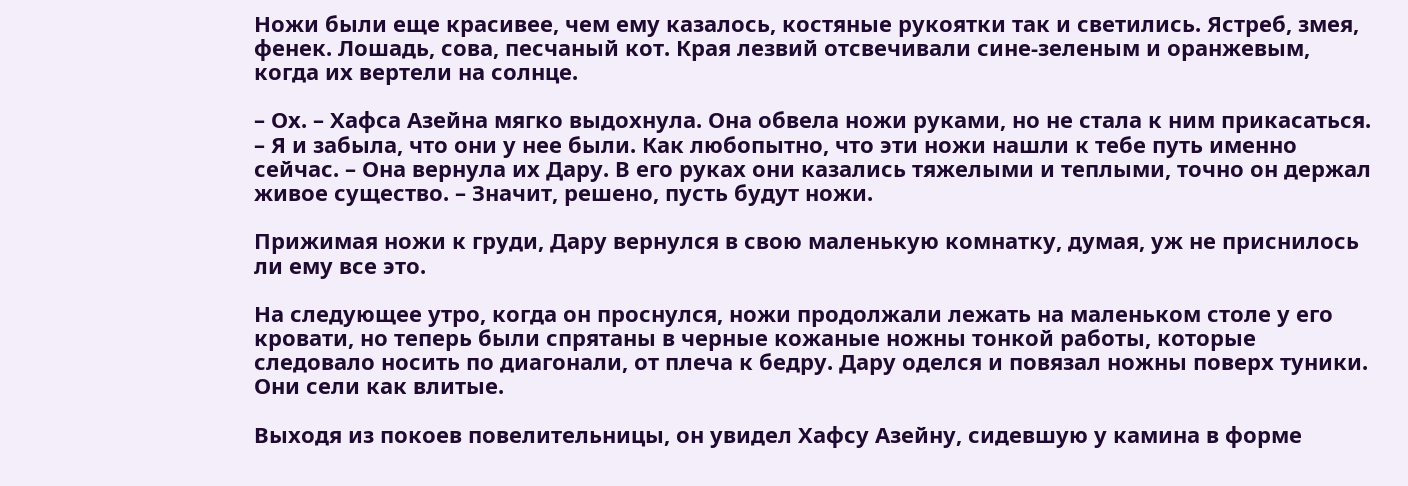Ножи были еще красивее, чем ему казалось, костяные рукоятки так и светились. Ястреб, змея, фенек. Лошадь, сова, песчаный кот. Края лезвий отсвечивали сине-зеленым и оранжевым, когда их вертели на солнце.

– Ох. – Хафса Азейна мягко выдохнула. Она обвела ножи руками, но не стала к ним прикасаться. – Я и забыла, что они у нее были. Как любопытно, что эти ножи нашли к тебе путь именно сейчас. – Она вернула их Дару. В его руках они казались тяжелыми и теплыми, точно он держал живое существо. – Значит, решено, пусть будут ножи.

Прижимая ножи к груди, Дару вернулся в свою маленькую комнатку, думая, уж не приснилось ли ему все это.

На следующее утро, когда он проснулся, ножи продолжали лежать на маленьком столе у его кровати, но теперь были спрятаны в черные кожаные ножны тонкой работы, которые следовало носить по диагонали, от плеча к бедру. Дару оделся и повязал ножны поверх туники. Они сели как влитые.

Выходя из покоев повелительницы, он увидел Хафсу Азейну, сидевшую у камина в форме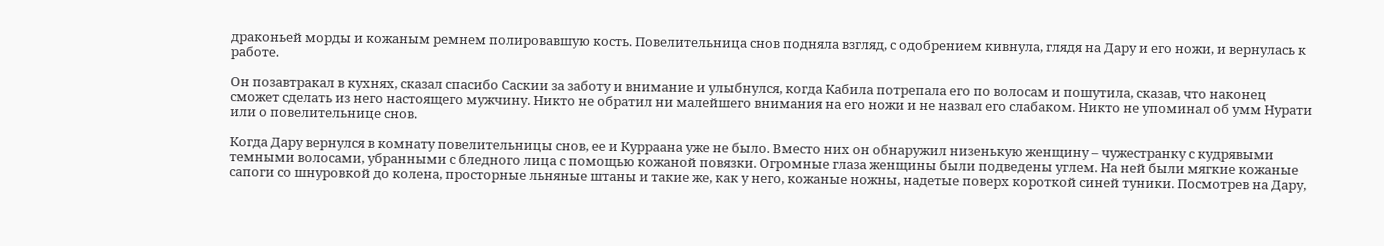драконьей морды и кожаным ремнем полировавшую кость. Повелительница снов подняла взгляд, с одобрением кивнула, глядя на Дару и его ножи, и вернулась к работе.

Он позавтракал в кухнях, сказал спасибо Саскии за заботу и внимание и улыбнулся, когда Кабила потрепала его по волосам и пошутила, сказав, что наконец сможет сделать из него настоящего мужчину. Никто не обратил ни малейшего внимания на его ножи и не назвал его слабаком. Никто не упоминал об умм Нурати или о повелительнице снов.

Когда Дару вернулся в комнату повелительницы снов, ее и Курраана уже не было. Вместо них он обнаружил низенькую женщину – чужестранку с кудрявыми темными волосами, убранными с бледного лица с помощью кожаной повязки. Огромные глаза женщины были подведены углем. На ней были мягкие кожаные сапоги со шнуровкой до колена, просторные льняные штаны и такие же, как у него, кожаные ножны, надетые поверх короткой синей туники. Посмотрев на Дару,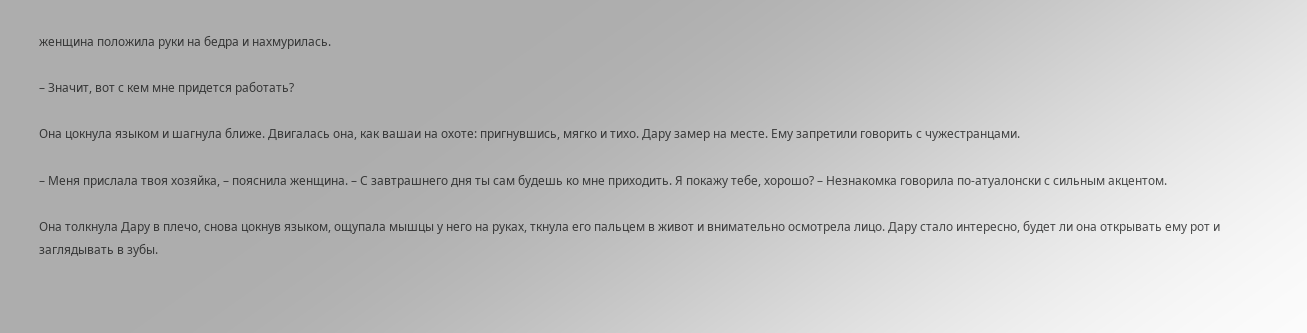женщина положила руки на бедра и нахмурилась.

– Значит, вот с кем мне придется работать?

Она цокнула языком и шагнула ближе. Двигалась она, как вашаи на охоте: пригнувшись, мягко и тихо. Дару замер на месте. Ему запретили говорить с чужестранцами.

– Меня прислала твоя хозяйка, – пояснила женщина. – С завтрашнего дня ты сам будешь ко мне приходить. Я покажу тебе, хорошо? – Незнакомка говорила по-атуалонски с сильным акцентом.

Она толкнула Дару в плечо, снова цокнув языком, ощупала мышцы у него на руках, ткнула его пальцем в живот и внимательно осмотрела лицо. Дару стало интересно, будет ли она открывать ему рот и заглядывать в зубы.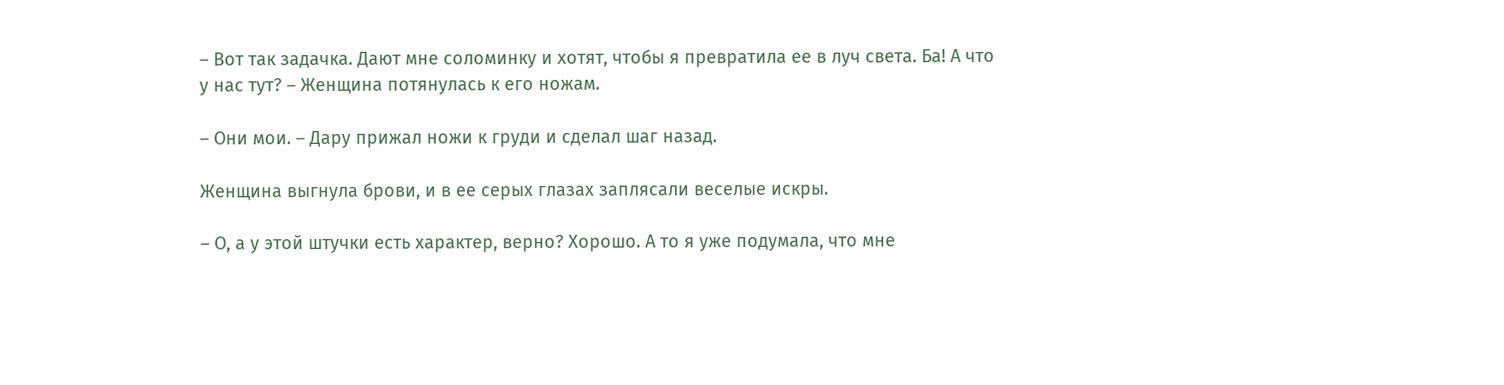– Вот так задачка. Дают мне соломинку и хотят, чтобы я превратила ее в луч света. Ба! А что у нас тут? – Женщина потянулась к его ножам.

– Они мои. – Дару прижал ножи к груди и сделал шаг назад.

Женщина выгнула брови, и в ее серых глазах заплясали веселые искры.

– О, а у этой штучки есть характер, верно? Хорошо. А то я уже подумала, что мне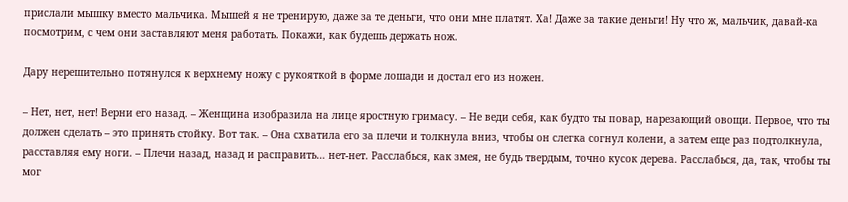прислали мышку вместо мальчика. Мышей я не тренирую, даже за те деньги, что они мне платят. Ха! Даже за такие деньги! Ну что ж, мальчик, давай-ка посмотрим, с чем они заставляют меня работать. Покажи, как будешь держать нож.

Дару нерешительно потянулся к верхнему ножу с рукояткой в форме лошади и достал его из ножен.

– Нет, нет, нет! Верни его назад. – Женщина изобразила на лице яростную гримасу. – Не веди себя, как будто ты повар, нарезающий овощи. Первое, что ты должен сделать – это принять стойку. Вот так. – Она схватила его за плечи и толкнула вниз, чтобы он слегка согнул колени, а затем еще раз подтолкнула, расставляя ему ноги. – Плечи назад, назад и расправить… нет-нет. Расслабься, как змея, не будь твердым, точно кусок дерева. Расслабься, да, так, чтобы ты мог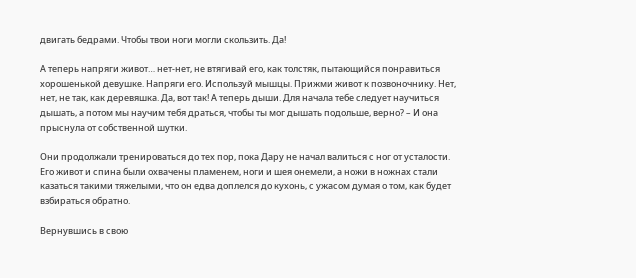двигать бедрами. Чтобы твои ноги могли скользить. Да!

А теперь напряги живот… нет-нет, не втягивай его, как толстяк, пытающийся понравиться хорошенькой девушке. Напряги его. Используй мышцы. Прижми живот к позвоночнику. Нет, нет, не так, как деревяшка. Да, вот так! А теперь дыши. Для начала тебе следует научиться дышать, а потом мы научим тебя драться, чтобы ты мог дышать подольше, верно? – И она прыснула от собственной шутки.

Они продолжали тренироваться до тех пор, пока Дару не начал валиться с ног от усталости. Его живот и спина были охвачены пламенем, ноги и шея онемели, а ножи в ножнах стали казаться такими тяжелыми, что он едва доплелся до кухонь, с ужасом думая о том, как будет взбираться обратно.

Вернувшись в свою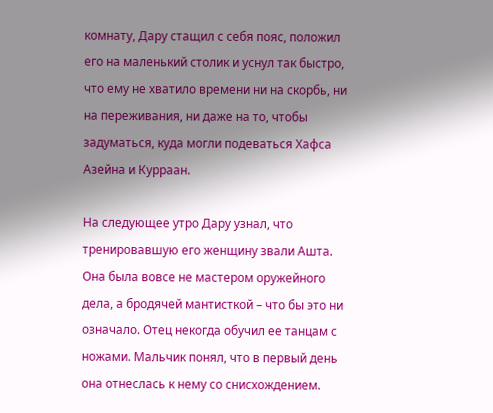комнату, Дару стащил с себя пояс, положил его на маленький столик и уснул так быстро, что ему не хватило времени ни на скорбь, ни на переживания, ни даже на то, чтобы задуматься, куда могли подеваться Хафса Азейна и Курраан.

На следующее утро Дару узнал, что тренировавшую его женщину звали Ашта. Она была вовсе не мастером оружейного дела, а бродячей мантисткой – что бы это ни означало. Отец некогда обучил ее танцам с ножами. Мальчик понял, что в первый день она отнеслась к нему со снисхождением.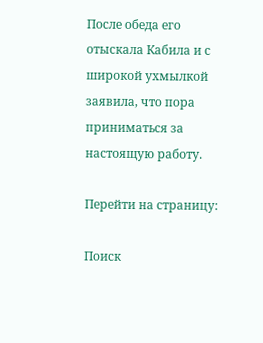После обеда его отыскала Кабила и с широкой ухмылкой заявила, что пора приниматься за настоящую работу.

Перейти на страницу:

Поиск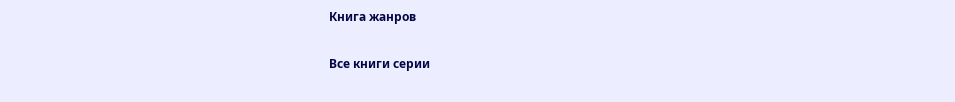Книга жанров

Все книги серии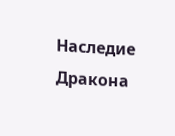Наследие Дракона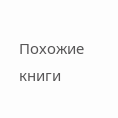Похожие книги